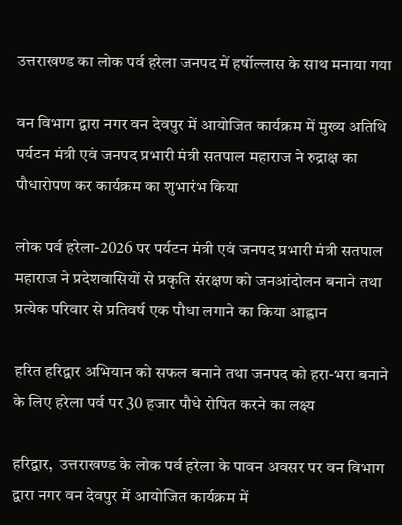उत्तराखण्ड का लोक पर्व हरेला जनपद में हर्षोल्लास के साथ मनाया गया

वन विभाग द्वारा नगर वन देवपुर में आयोजित कार्यक्रम में मुख्य अतिथि पर्यटन मंत्री एवं जनपद प्रभारी मंत्री सतपाल महाराज ने रुद्राक्ष का पौधारोपण कर कार्यक्रम का शुभारंभ किया

लोक पर्व हरेला-2026 पर पर्यटन मंत्री एवं जनपद प्रभारी मंत्री सतपाल महाराज ने प्रदेशवासियों से प्रकृति संरक्षण को जनआंदोलन बनाने तथा प्रत्येक परिवार से प्रतिवर्ष एक पौधा लगाने का किया आह्वान

हरित हरिद्वार अभियान को सफल बनाने तथा जनपद को हरा-भरा बनाने के लिए हरेला पर्व पर 30 हजार पौधे रोपित करने का लक्ष्य

हरिद्वार,  उत्तराखण्ड के लोक पर्व हरेला के पावन अवसर पर वन विभाग द्वारा नगर वन देवपुर में आयोजित कार्यक्रम में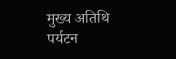मुख्य अतिथि पर्यटन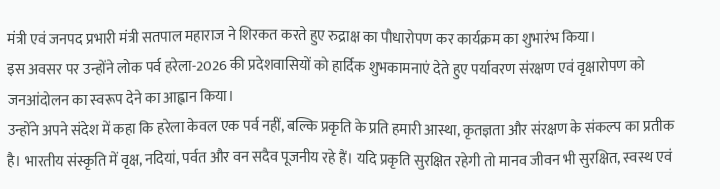मंत्री एवं जनपद प्रभारी मंत्री सतपाल महाराज ने शिरकत करते हुए रुद्राक्ष का पौधारोपण कर कार्यक्रम का शुभारंभ किया।
इस अवसर पर उन्होंने लोक पर्व हरेला-2026 की प्रदेशवासियों को हार्दिक शुभकामनाएं देते हुए पर्यावरण संरक्षण एवं वृक्षारोपण को जनआंदोलन का स्वरूप देने का आह्वान किया।
उन्होंने अपने संदेश में कहा कि हरेला केवल एक पर्व नहीं, बल्कि प्रकृति के प्रति हमारी आस्था, कृतज्ञता और संरक्षण के संकल्प का प्रतीक है। भारतीय संस्कृति में वृक्ष, नदियां, पर्वत और वन सदैव पूजनीय रहे हैं। यदि प्रकृति सुरक्षित रहेगी तो मानव जीवन भी सुरक्षित, स्वस्थ एवं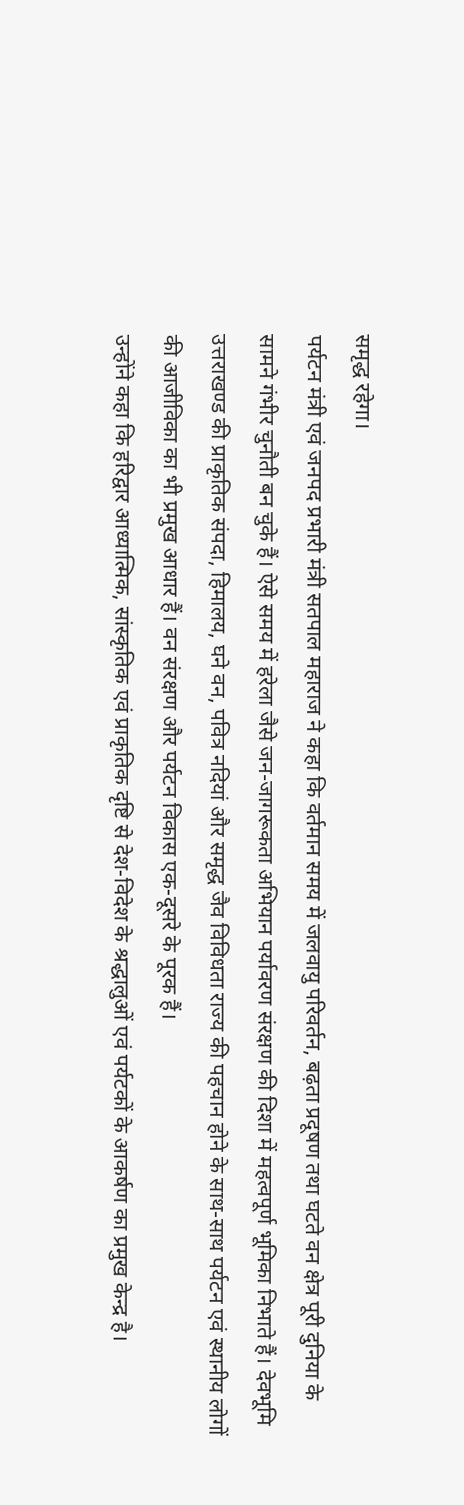समृद्ध रहेगा।
पर्यटन मंत्री एवं जनपद प्रभारी मंत्री सतपाल महाराज ने कहा कि वर्तमान समय में जलवायु परिवर्तन, बढ़ता प्रदूषण तथा घटते वन क्षेत्र पूरी दुनिया के सामने गंभीर चुनौती बन चुके हैं। ऐसे समय में हरेला जैसे जन-जागरूकता अभियान पर्यावरण संरक्षण की दिशा में महत्वपूर्ण भूमिका निभाते हैं। देवभूमि उत्तराखण्ड की प्राकृतिक संपदा, हिमालय, घने वन, पवित्र नदियां और समृद्ध जैव विविधता राज्य की पहचान होने के साथ-साथ पर्यटन एवं स्थानीय लोगों की आजीविका का भी प्रमुख आधार हैं। वन संरक्षण और पर्यटन विकास एक-दूसरे के पूरक हैं।
उन्होंने कहा कि हरिद्वार आध्यात्मिक, सांस्कृतिक एवं प्राकृतिक दृष्टि से देश-विदेश के श्रद्धालुओं एवं पर्यटकों के आकर्षण का प्रमुख केन्द्र है।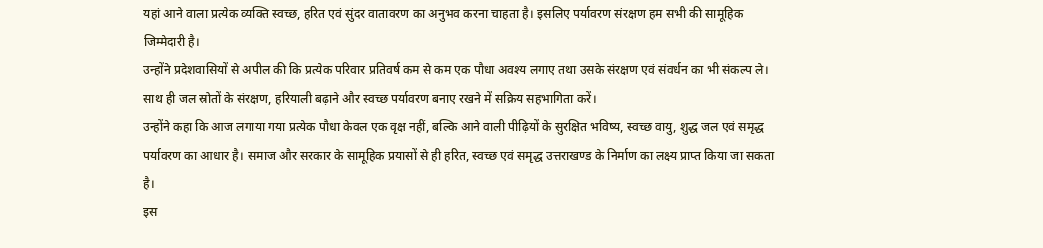यहां आने वाला प्रत्येक व्यक्ति स्वच्छ, हरित एवं सुंदर वातावरण का अनुभव करना चाहता है। इसलिए पर्यावरण संरक्षण हम सभी की सामूहिक जिम्मेदारी है।
उन्होंने प्रदेशवासियों से अपील की कि प्रत्येक परिवार प्रतिवर्ष कम से कम एक पौधा अवश्य लगाए तथा उसके संरक्षण एवं संवर्धन का भी संकल्प ले। साथ ही जल स्रोतों के संरक्षण, हरियाली बढ़ाने और स्वच्छ पर्यावरण बनाए रखने में सक्रिय सहभागिता करें।
उन्होंने कहा कि आज लगाया गया प्रत्येक पौधा केवल एक वृक्ष नहीं, बल्कि आने वाली पीढ़ियों के सुरक्षित भविष्य, स्वच्छ वायु, शुद्ध जल एवं समृद्ध पर्यावरण का आधार है। समाज और सरकार के सामूहिक प्रयासों से ही हरित, स्वच्छ एवं समृद्ध उत्तराखण्ड के निर्माण का लक्ष्य प्राप्त किया जा सकता है।
इस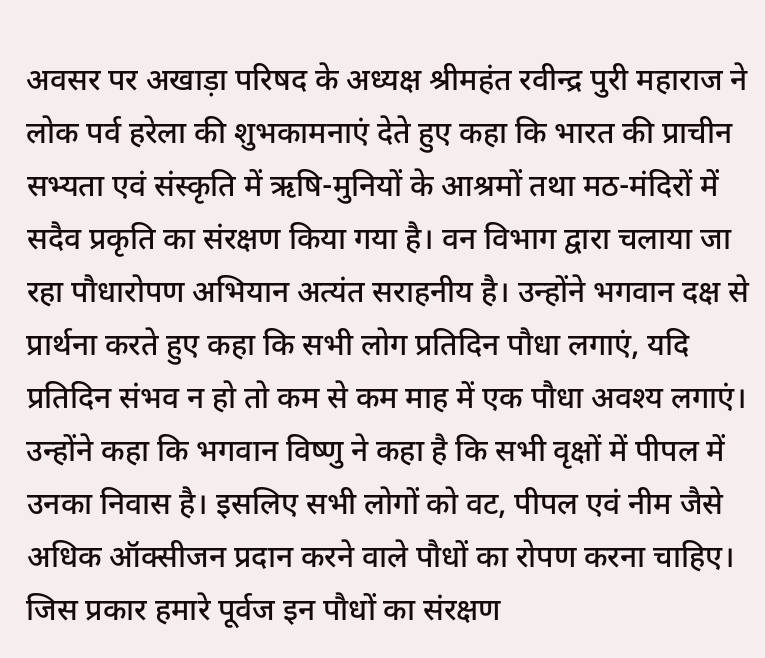अवसर पर अखाड़ा परिषद के अध्यक्ष श्रीमहंत रवीन्द्र पुरी महाराज ने लोक पर्व हरेला की शुभकामनाएं देते हुए कहा कि भारत की प्राचीन सभ्यता एवं संस्कृति में ऋषि-मुनियों के आश्रमों तथा मठ-मंदिरों में सदैव प्रकृति का संरक्षण किया गया है। वन विभाग द्वारा चलाया जा रहा पौधारोपण अभियान अत्यंत सराहनीय है। उन्होंने भगवान दक्ष से प्रार्थना करते हुए कहा कि सभी लोग प्रतिदिन पौधा लगाएं, यदि प्रतिदिन संभव न हो तो कम से कम माह में एक पौधा अवश्य लगाएं।
उन्होंने कहा कि भगवान विष्णु ने कहा है कि सभी वृक्षों में पीपल में उनका निवास है। इसलिए सभी लोगों को वट, पीपल एवं नीम जैसे अधिक ऑक्सीजन प्रदान करने वाले पौधों का रोपण करना चाहिए। जिस प्रकार हमारे पूर्वज इन पौधों का संरक्षण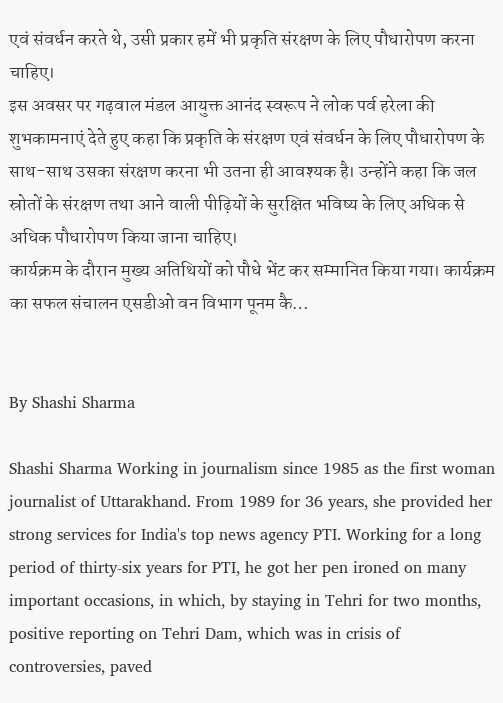एवं संवर्धन करते थे, उसी प्रकार हमें भी प्रकृति संरक्षण के लिए पौधारोपण करना चाहिए।
इस अवसर पर गढ़वाल मंडल आयुक्त आनंद स्वरूप ने लोक पर्व हरेला की शुभकामनाएं देते हुए कहा कि प्रकृति के संरक्षण एवं संवर्धन के लिए पौधारोपण के साथ-साथ उसका संरक्षण करना भी उतना ही आवश्यक है। उन्होंने कहा कि जल स्रोतों के संरक्षण तथा आने वाली पीढ़ियों के सुरक्षित भविष्य के लिए अधिक से अधिक पौधारोपण किया जाना चाहिए।
कार्यक्रम के दौरान मुख्य अतिथियों को पौधे भेंट कर सम्मानित किया गया। कार्यक्रम का सफल संचालन एसडीओ वन विभाग पूनम कै…


By Shashi Sharma

Shashi Sharma Working in journalism since 1985 as the first woman journalist of Uttarakhand. From 1989 for 36 years, she provided her strong services for India's top news agency PTI. Working for a long period of thirty-six years for PTI, he got her pen ironed on many important occasions, in which, by staying in Tehri for two months, positive reporting on Tehri Dam, which was in crisis of controversies, paved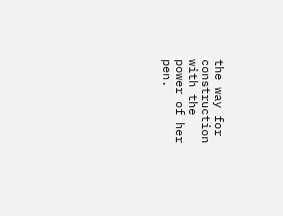the way for construction with the power of her pen.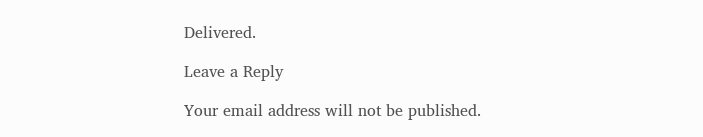Delivered.

Leave a Reply

Your email address will not be published.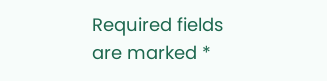Required fields are marked *